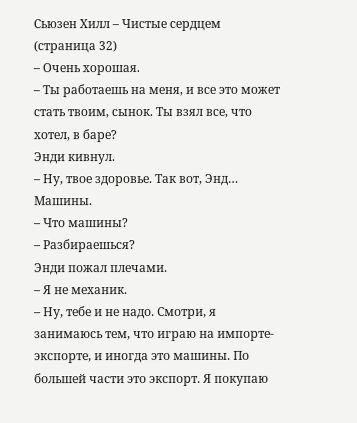Сьюзен Хилл – Чистые сердцем (страница 32)
– Очень хорошая.
– Ты работаешь на меня, и все это может стать твоим, сынок. Ты взял все, что хотел, в баре?
Энди кивнул.
– Ну, твое здоровье. Так вот, Энд… Машины.
– Что машины?
– Разбираешься?
Энди пожал плечами.
– Я не механик.
– Ну, тебе и не надо. Смотри, я занимаюсь тем, что играю на импорте-экспорте, и иногда это машины. По большей части это экспорт. Я покупаю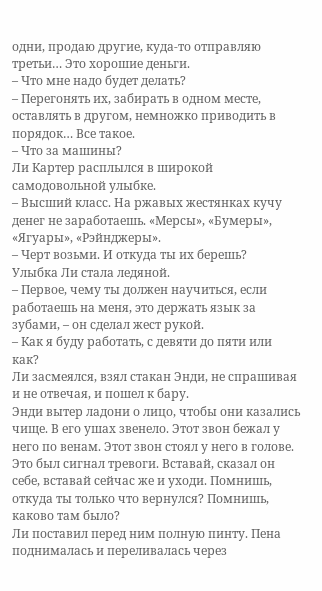одни, продаю другие, куда-то отправляю третьи… Это хорошие деньги.
– Что мне надо будет делать?
– Перегонять их, забирать в одном месте, оставлять в другом, немножко приводить в порядок… Все такое.
– Что за машины?
Ли Картер расплылся в широкой самодовольной улыбке.
– Высший класс. На ржавых жестянках кучу денег не заработаешь. «Мерсы», «Бумеры», «Ягуары», «Рэйнджеры».
– Черт возьми. И откуда ты их берешь?
Улыбка Ли стала ледяной.
– Первое, чему ты должен научиться, если работаешь на меня, это держать язык за зубами, – он сделал жест рукой.
– Как я буду работать, с девяти до пяти или как?
Ли засмеялся, взял стакан Энди, не спрашивая и не отвечая, и пошел к бару.
Энди вытер ладони о лицо, чтобы они казались чище. В его ушах звенело. Этот звон бежал у него по венам. Этот звон стоял у него в голове. Это был сигнал тревоги. Вставай, сказал он себе, вставай сейчас же и уходи. Помнишь, откуда ты только что вернулся? Помнишь, каково там было?
Ли поставил перед ним полную пинту. Пена поднималась и переливалась через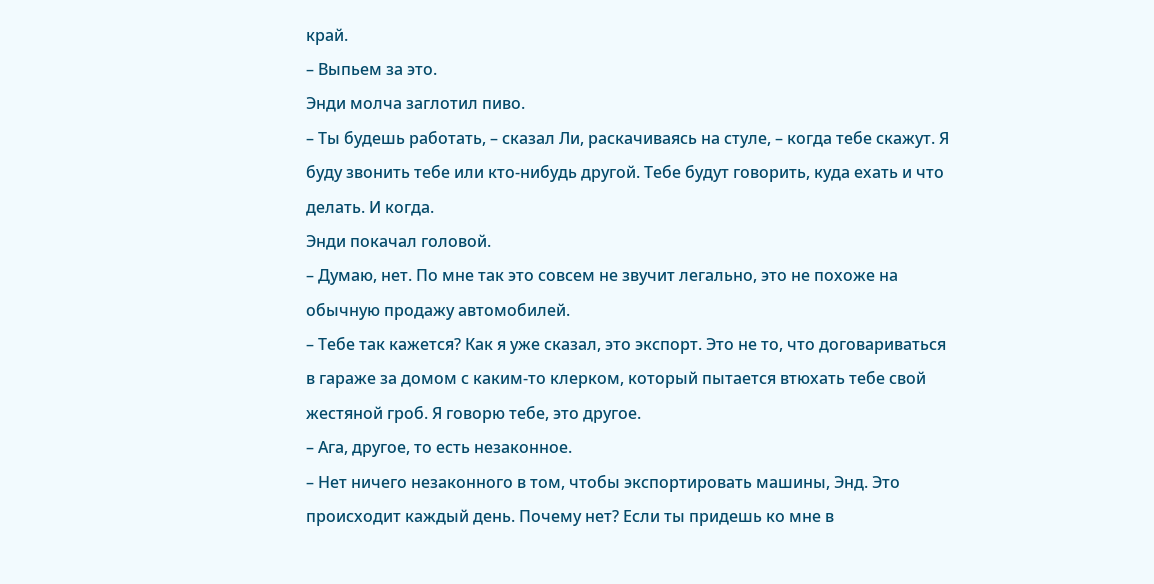край.
– Выпьем за это.
Энди молча заглотил пиво.
– Ты будешь работать, – сказал Ли, раскачиваясь на стуле, – когда тебе скажут. Я буду звонить тебе или кто-нибудь другой. Тебе будут говорить, куда ехать и что делать. И когда.
Энди покачал головой.
– Думаю, нет. По мне так это совсем не звучит легально, это не похоже на обычную продажу автомобилей.
– Тебе так кажется? Как я уже сказал, это экспорт. Это не то, что договариваться в гараже за домом с каким-то клерком, который пытается втюхать тебе свой жестяной гроб. Я говорю тебе, это другое.
– Ага, другое, то есть незаконное.
– Нет ничего незаконного в том, чтобы экспортировать машины, Энд. Это происходит каждый день. Почему нет? Если ты придешь ко мне в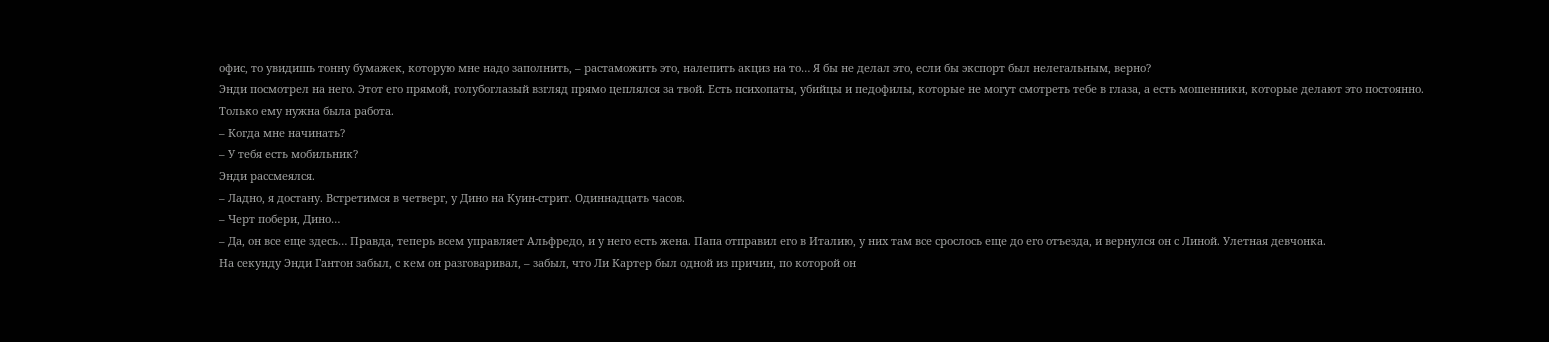офис, то увидишь тонну бумажек, которую мне надо заполнить, – растаможить это, налепить акциз на то… Я бы не делал это, если бы экспорт был нелегальным, верно?
Энди посмотрел на него. Этот его прямой, голубоглазый взгляд прямо цеплялся за твой. Есть психопаты, убийцы и педофилы, которые не могут смотреть тебе в глаза, а есть мошенники, которые делают это постоянно.
Только ему нужна была работа.
– Когда мне начинать?
– У тебя есть мобильник?
Энди рассмеялся.
– Ладно, я достану. Встретимся в четверг, у Дино на Куин-стрит. Одиннадцать часов.
– Черт побери, Дино…
– Да, он все еще здесь… Правда, теперь всем управляет Альфредо, и у него есть жена. Папа отправил его в Италию, у них там все срослось еще до его отъезда, и вернулся он с Линой. Улетная девчонка.
На секунду Энди Гантон забыл, с кем он разговаривал, – забыл, что Ли Картер был одной из причин, по которой он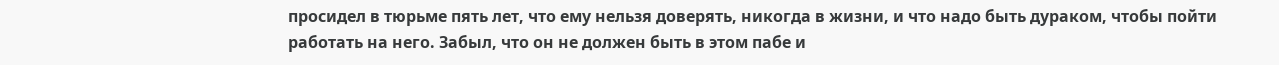просидел в тюрьме пять лет, что ему нельзя доверять, никогда в жизни, и что надо быть дураком, чтобы пойти работать на него. Забыл, что он не должен быть в этом пабе и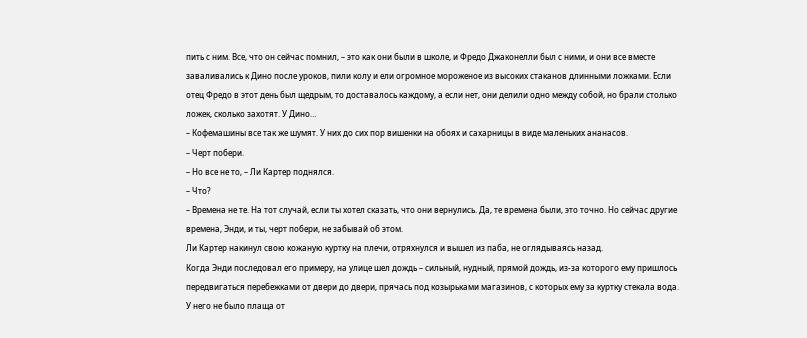пить с ним. Все, что он сейчас помнил, – это как они были в школе, и Фредо Джаконелли был с ними, и они все вместе заваливались к Дино после уроков, пили колу и ели огромное мороженое из высоких стаканов длинными ложками. Если отец Фредо в этот день был щедрым, то доставалось каждому, а если нет, они делили одно между собой, но брали столько ложек, сколько захотят. У Дино…
– Кофемашины все так же шумят. У них до сих пор вишенки на обоях и сахарницы в виде маленьких ананасов.
– Черт побери.
– Но все не то, – Ли Картер поднялся.
– Что?
– Времена не те. На тот случай, если ты хотел сказать, что они вернулись. Да, те времена были, это точно. Но сейчас другие времена, Энди, и ты, черт побери, не забывай об этом.
Ли Картер накинул свою кожаную куртку на плечи, отряхнулся и вышел из паба, не оглядываясь назад.
Когда Энди последовал его примеру, на улице шел дождь – сильный, нудный, прямой дождь, из-за которого ему пришлось передвигаться перебежками от двери до двери, прячась под козырьками магазинов, с которых ему за куртку стекала вода. У него не было плаща от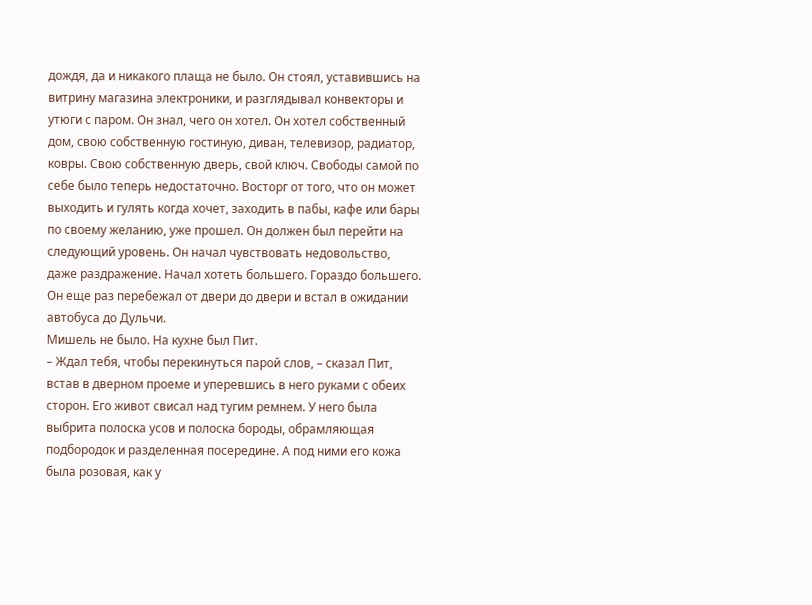дождя, да и никакого плаща не было. Он стоял, уставившись на витрину магазина электроники, и разглядывал конвекторы и утюги с паром. Он знал, чего он хотел. Он хотел собственный дом, свою собственную гостиную, диван, телевизор, радиатор, ковры. Свою собственную дверь, свой ключ. Свободы самой по себе было теперь недостаточно. Восторг от того, что он может выходить и гулять когда хочет, заходить в пабы, кафе или бары по своему желанию, уже прошел. Он должен был перейти на следующий уровень. Он начал чувствовать недовольство, даже раздражение. Начал хотеть большего. Гораздо большего.
Он еще раз перебежал от двери до двери и встал в ожидании автобуса до Дульчи.
Мишель не было. На кухне был Пит.
– Ждал тебя, чтобы перекинуться парой слов, – сказал Пит, встав в дверном проеме и уперевшись в него руками с обеих сторон. Его живот свисал над тугим ремнем. У него была выбрита полоска усов и полоска бороды, обрамляющая подбородок и разделенная посередине. А под ними его кожа была розовая, как у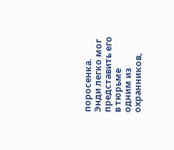поросенка. Энди легко мог представить его в тюрьме одним из охранников,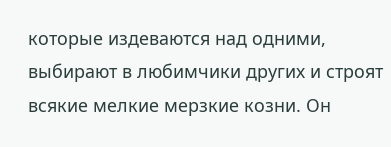которые издеваются над одними, выбирают в любимчики других и строят всякие мелкие мерзкие козни. Он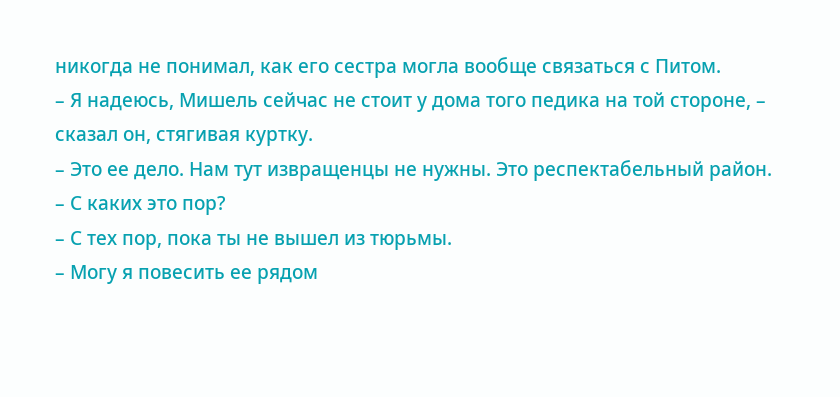никогда не понимал, как его сестра могла вообще связаться с Питом.
– Я надеюсь, Мишель сейчас не стоит у дома того педика на той стороне, – сказал он, стягивая куртку.
– Это ее дело. Нам тут извращенцы не нужны. Это респектабельный район.
– С каких это пор?
– С тех пор, пока ты не вышел из тюрьмы.
– Могу я повесить ее рядом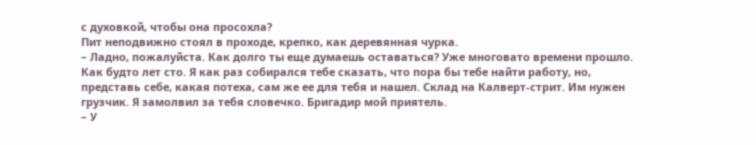с духовкой, чтобы она просохла?
Пит неподвижно стоял в проходе, крепко, как деревянная чурка.
– Ладно, пожалуйста. Как долго ты еще думаешь оставаться? Уже многовато времени прошло. Как будто лет сто. Я как раз собирался тебе сказать, что пора бы тебе найти работу, но, представь себе, какая потеха, сам же ее для тебя и нашел. Склад на Калверт-стрит. Им нужен грузчик. Я замолвил за тебя словечко. Бригадир мой приятель.
– У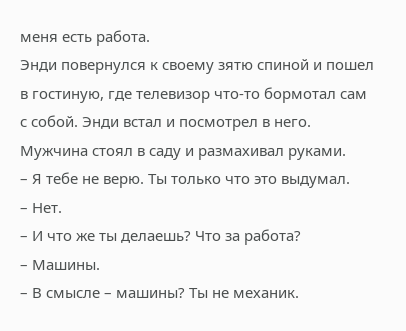меня есть работа.
Энди повернулся к своему зятю спиной и пошел в гостиную, где телевизор что-то бормотал сам с собой. Энди встал и посмотрел в него. Мужчина стоял в саду и размахивал руками.
– Я тебе не верю. Ты только что это выдумал.
– Нет.
– И что же ты делаешь? Что за работа?
– Машины.
– В смысле – машины? Ты не механик.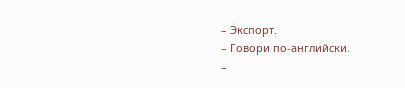– Экспорт.
– Говори по-английски.
–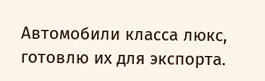Автомобили класса люкс, готовлю их для экспорта.